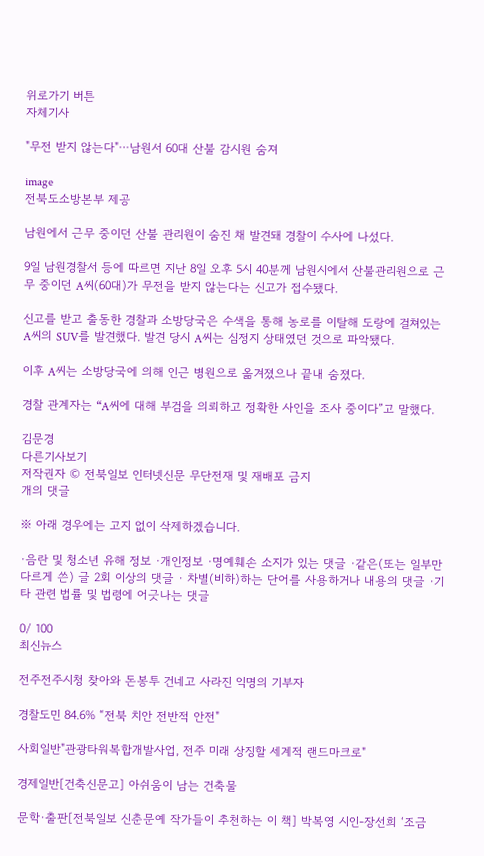위로가기 버튼
자체기사

"무전 받지 않는다"⋯남원서 60대 산불 감시원 숨져

image
전북도소방본부 제공

남원에서 근무 중이던 산불 관리원이 숨진 채 발견돼 경찰이 수사에 나섰다.

9일 남원경찰서 등에 따르면 지난 8일 오후 5시 40분께 남원시에서 산불관리원으로 근무 중이던 A씨(60대)가 무전을 받지 않는다는 신고가 접수됐다.

신고를 받고 출동한 경찰과 소방당국은 수색을 통해 농로를 이탈해 도랑에 걸쳐있는 A씨의 SUV를 발견했다. 발견 당시 A씨는 심정지 상태였던 것으로 파악됐다.

이후 A씨는 소방당국에 의해 인근 병원으로 옮겨졌으나 끝내 숨졌다.

경찰 관계자는 “A씨에 대해 부검을 의뢰하고 정확한 사인을 조사 중이다”고 말했다.

김문경
다른기사보기
저작권자 © 전북일보 인터넷신문 무단전재 및 재배포 금지
개의 댓글

※ 아래 경우에는 고지 없이 삭제하겠습니다.

·음란 및 청소년 유해 정보 ·개인정보 ·명예훼손 소지가 있는 댓글 ·같은(또는 일부만 다르게 쓴) 글 2회 이상의 댓글 · 차별(비하)하는 단어를 사용하거나 내용의 댓글 ·기타 관련 법률 및 법령에 어긋나는 댓글

0/ 100
최신뉴스

전주전주시청 찾아와 돈봉투 건네고 사라진 익명의 기부자

경찰도민 84.6% “전북 치안 전반적 안전"

사회일반"관광타워복합개발사업, 전주 미래 상징할 세계적 랜드마크로"

경제일반[건축신문고] 아쉬움이 남는 건축물

문학·출판[전북일보 신춘문예 작가들이 추천하는 이 책] 박복영 시인-장선희 ‘조금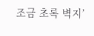조금 초록 벽지’